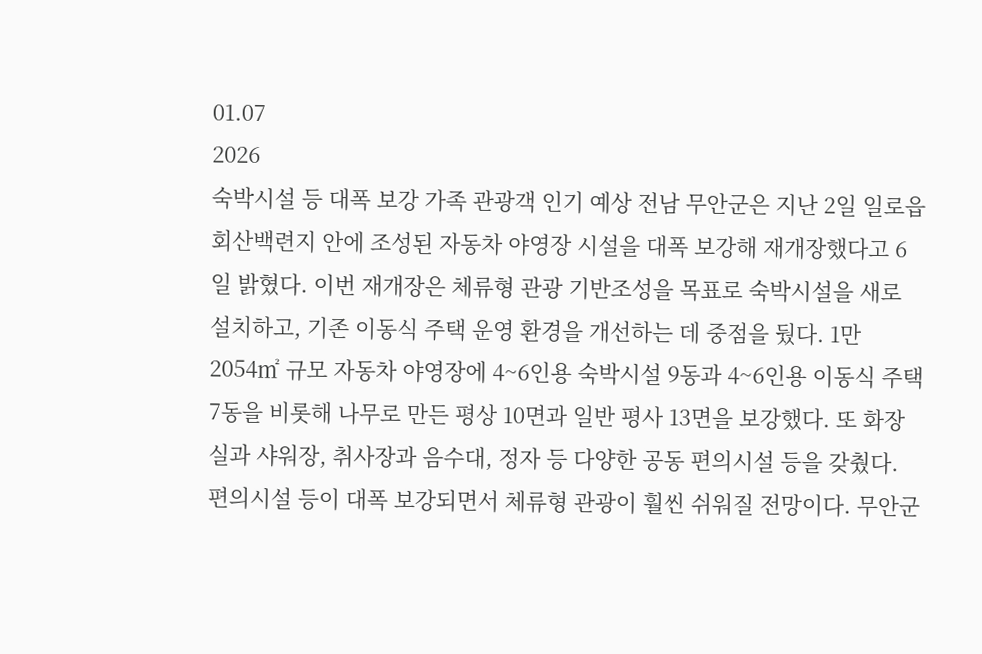01.07
2026
숙박시설 등 대폭 보강 가족 관광객 인기 예상 전남 무안군은 지난 2일 일로읍 회산백련지 안에 조성된 자동차 야영장 시설을 대폭 보강해 재개장했다고 6일 밝혔다. 이번 재개장은 체류형 관광 기반조성을 목표로 숙박시설을 새로 설치하고, 기존 이동식 주택 운영 환경을 개선하는 데 중점을 뒀다. 1만2054㎡ 규모 자동차 야영장에 4~6인용 숙박시설 9동과 4~6인용 이동식 주택 7동을 비롯해 나무로 만든 평상 10면과 일반 평사 13면을 보강했다. 또 화장실과 샤워장, 취사장과 음수대, 정자 등 다양한 공동 편의시설 등을 갖췄다. 편의시설 등이 대폭 보강되면서 체류형 관광이 훨씬 쉬워질 전망이다. 무안군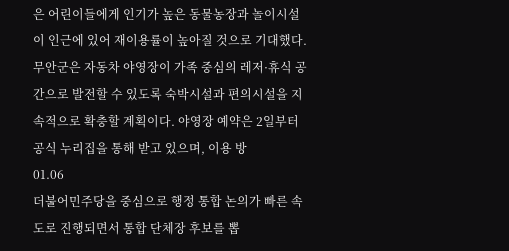은 어린이들에게 인기가 높은 동물농장과 놀이시설이 인근에 있어 재이용률이 높아질 것으로 기대했다. 무안군은 자동차 야영장이 가족 중심의 레저·휴식 공간으로 발전할 수 있도록 숙박시설과 편의시설을 지속적으로 확충할 계획이다. 야영장 예약은 2일부터 공식 누리집을 통해 받고 있으며, 이용 방
01.06
더불어민주당을 중심으로 행정 통합 논의가 빠른 속도로 진행되면서 통합 단체장 후보를 뽑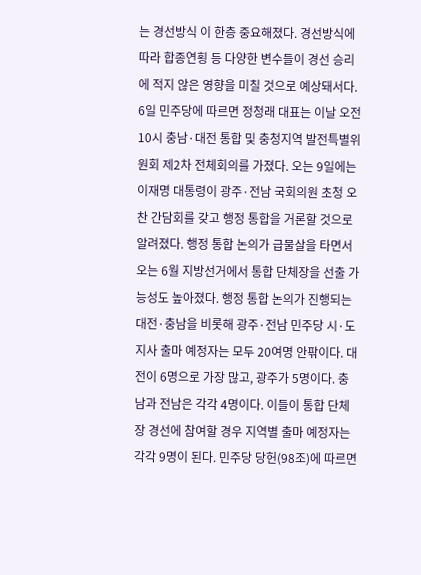는 경선방식 이 한층 중요해졌다. 경선방식에 따라 합종연횡 등 다양한 변수들이 경선 승리에 적지 않은 영향을 미칠 것으로 예상돼서다. 6일 민주당에 따르면 정청래 대표는 이날 오전 10시 충남·대전 통합 및 충청지역 발전특별위원회 제2차 전체회의를 가졌다. 오는 9일에는 이재명 대통령이 광주·전남 국회의원 초청 오찬 간담회를 갖고 행정 통합을 거론할 것으로 알려졌다. 행정 통합 논의가 급물살을 타면서 오는 6월 지방선거에서 통합 단체장을 선출 가능성도 높아졌다. 행정 통합 논의가 진행되는 대전·충남을 비롯해 광주·전남 민주당 시·도지사 출마 예정자는 모두 20여명 안팎이다. 대전이 6명으로 가장 많고, 광주가 5명이다. 충남과 전남은 각각 4명이다. 이들이 통합 단체장 경선에 참여할 경우 지역별 출마 예정자는 각각 9명이 된다. 민주당 당헌(98조)에 따르면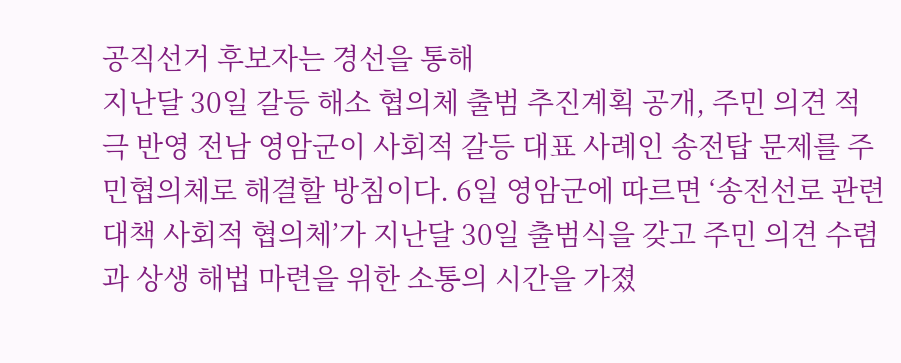공직선거 후보자는 경선을 통해
지난달 30일 갈등 해소 협의체 출범 추진계획 공개, 주민 의견 적극 반영 전남 영암군이 사회적 갈등 대표 사례인 송전탑 문제를 주민협의체로 해결할 방침이다. 6일 영암군에 따르면 ‘송전선로 관련 대책 사회적 협의체’가 지난달 30일 출범식을 갖고 주민 의견 수렴과 상생 해법 마련을 위한 소통의 시간을 가졌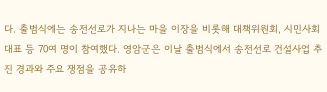다. 출범식에는 송전선로가 지나는 마을 이장을 비롯해 대책위원회, 시민사회대표 등 70여 명이 참여했다. 영암군은 이날 출범식에서 송전선로 건설사업 추진 경과와 주요 쟁점을 공유하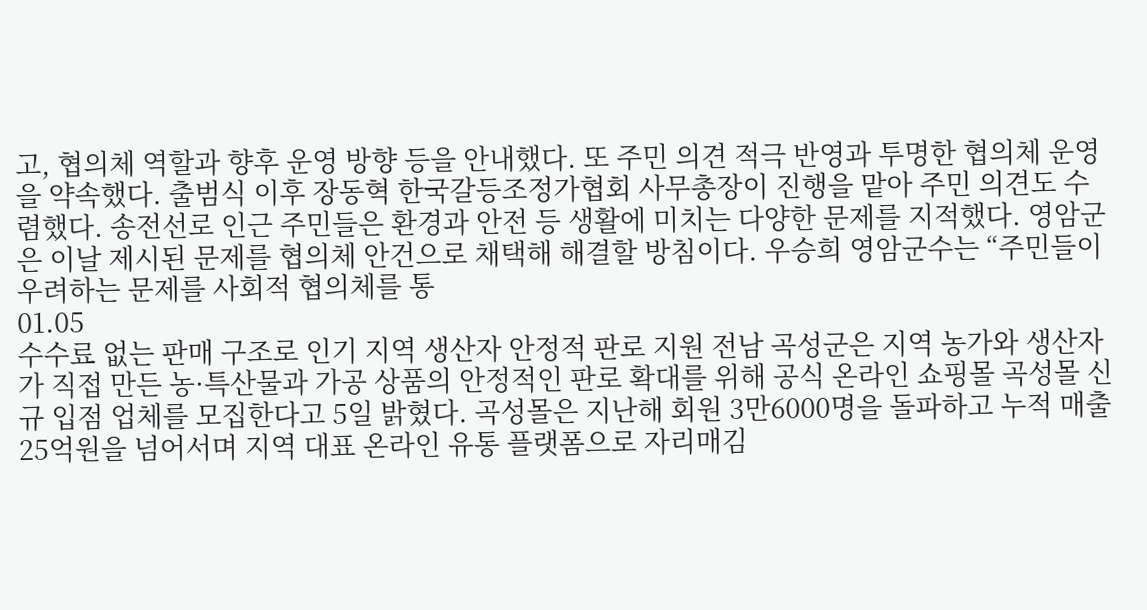고, 협의체 역할과 향후 운영 방향 등을 안내했다. 또 주민 의견 적극 반영과 투명한 협의체 운영을 약속했다. 출범식 이후 장동혁 한국갈등조정가협회 사무총장이 진행을 맡아 주민 의견도 수렴했다. 송전선로 인근 주민들은 환경과 안전 등 생활에 미치는 다양한 문제를 지적했다. 영암군은 이날 제시된 문제를 협의체 안건으로 채택해 해결할 방침이다. 우승희 영암군수는 “주민들이 우려하는 문제를 사회적 협의체를 통
01.05
수수료 없는 판매 구조로 인기 지역 생산자 안정적 판로 지원 전남 곡성군은 지역 농가와 생산자가 직접 만든 농·특산물과 가공 상품의 안정적인 판로 확대를 위해 공식 온라인 쇼핑몰 곡성몰 신규 입점 업체를 모집한다고 5일 밝혔다. 곡성몰은 지난해 회원 3만6000명을 돌파하고 누적 매출 25억원을 넘어서며 지역 대표 온라인 유통 플랫폼으로 자리매김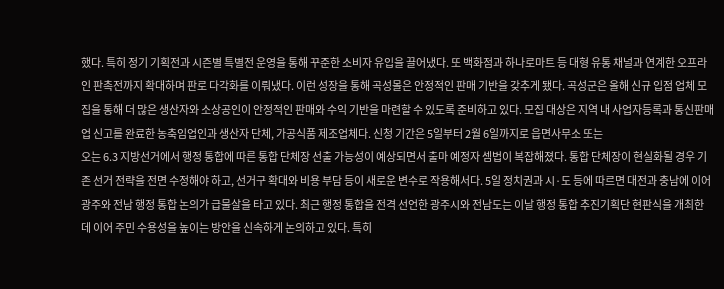했다. 특히 정기 기획전과 시즌별 특별전 운영을 통해 꾸준한 소비자 유입을 끌어냈다. 또 백화점과 하나로마트 등 대형 유통 채널과 연계한 오프라인 판촉전까지 확대하며 판로 다각화를 이뤄냈다. 이런 성장을 통해 곡성몰은 안정적인 판매 기반을 갖추게 됐다. 곡성군은 올해 신규 입점 업체 모집을 통해 더 많은 생산자와 소상공인이 안정적인 판매와 수익 기반을 마련할 수 있도록 준비하고 있다. 모집 대상은 지역 내 사업자등록과 통신판매업 신고를 완료한 농축임업인과 생산자 단체, 가공식품 제조업체다. 신청 기간은 5일부터 2월 6일까지로 읍면사무소 또는
오는 6.3 지방선거에서 행정 통합에 따른 통합 단체장 선출 가능성이 예상되면서 출마 예정자 셈법이 복잡해졌다. 통합 단체장이 현실화될 경우 기존 선거 전략을 전면 수정해야 하고, 선거구 확대와 비용 부담 등이 새로운 변수로 작용해서다. 5일 정치권과 시·도 등에 따르면 대전과 충남에 이어 광주와 전남 행정 통합 논의가 급물살을 타고 있다. 최근 행정 통합을 전격 선언한 광주시와 전남도는 이날 행정 통합 추진기획단 현판식을 개최한 데 이어 주민 수용성을 높이는 방안을 신속하게 논의하고 있다. 특히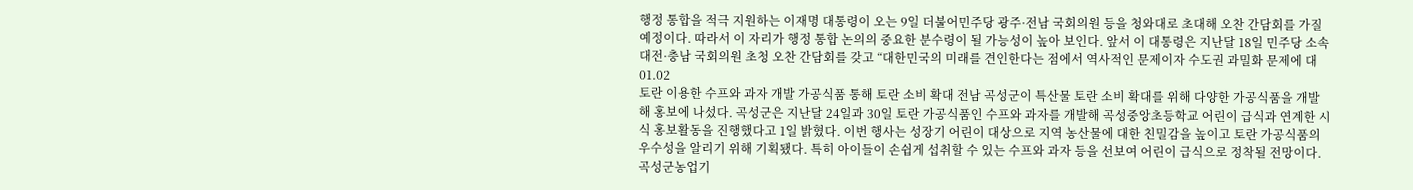행정 통합을 적극 지원하는 이재명 대통령이 오는 9일 더불어민주당 광주·전남 국회의원 등을 청와대로 초대해 오찬 간담회를 가질 예정이다. 따라서 이 자리가 행정 통합 논의의 중요한 분수령이 될 가능성이 높아 보인다. 앞서 이 대통령은 지난달 18일 민주당 소속 대전·충남 국회의원 초청 오찬 간담회를 갖고 “대한민국의 미래를 견인한다는 점에서 역사적인 문제이자 수도권 과밀화 문제에 대
01.02
토란 이용한 수프와 과자 개발 가공식품 통해 토란 소비 확대 전남 곡성군이 특산물 토란 소비 확대를 위해 다양한 가공식품을 개발해 홍보에 나섰다. 곡성군은 지난달 24일과 30일 토란 가공식품인 수프와 과자를 개발해 곡성중앙초등학교 어린이 급식과 연계한 시식 홍보활동을 진행했다고 1일 밝혔다. 이번 행사는 성장기 어린이 대상으로 지역 농산물에 대한 친밀감을 높이고 토란 가공식품의 우수성을 알리기 위해 기획됐다. 특히 아이들이 손쉽게 섭취할 수 있는 수프와 과자 등을 선보여 어린이 급식으로 정착될 전망이다. 곡성군농업기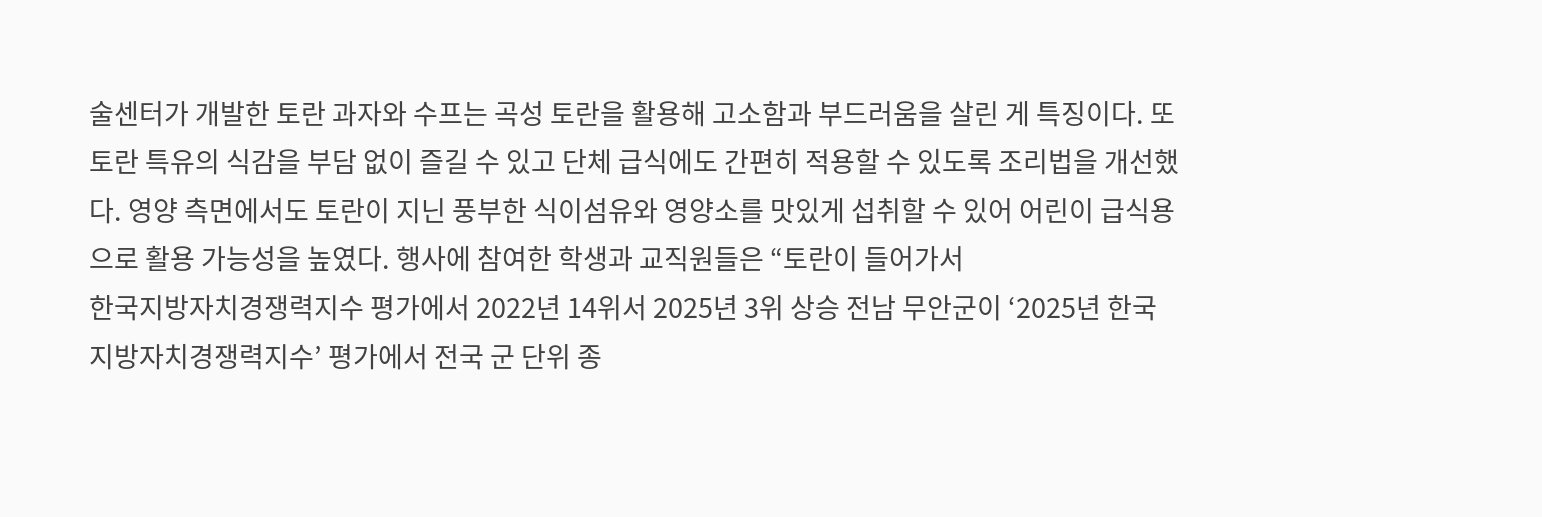술센터가 개발한 토란 과자와 수프는 곡성 토란을 활용해 고소함과 부드러움을 살린 게 특징이다. 또 토란 특유의 식감을 부담 없이 즐길 수 있고 단체 급식에도 간편히 적용할 수 있도록 조리법을 개선했다. 영양 측면에서도 토란이 지닌 풍부한 식이섬유와 영양소를 맛있게 섭취할 수 있어 어린이 급식용으로 활용 가능성을 높였다. 행사에 참여한 학생과 교직원들은 “토란이 들어가서
한국지방자치경쟁력지수 평가에서 2022년 14위서 2025년 3위 상승 전남 무안군이 ‘2025년 한국지방자치경쟁력지수’ 평가에서 전국 군 단위 종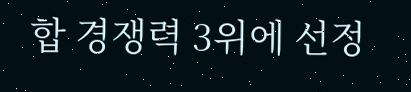합 경쟁력 3위에 선정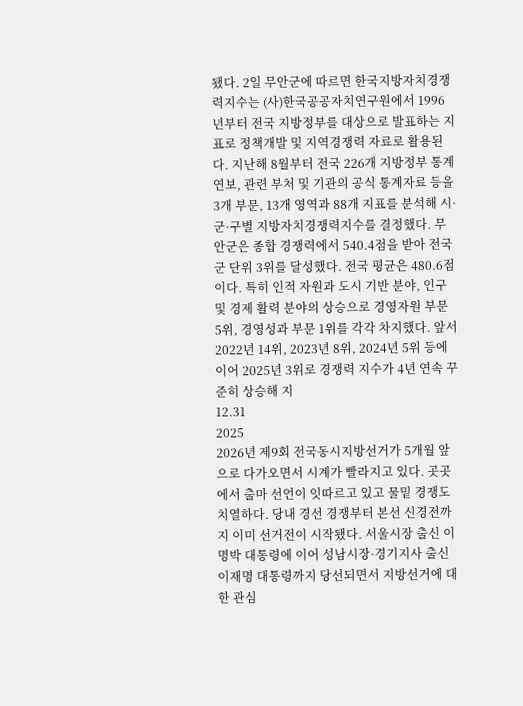됐다. 2일 무안군에 따르면 한국지방자치경쟁력지수는 (사)한국공공자치연구원에서 1996년부터 전국 지방정부를 대상으로 발표하는 지표로 정책개발 및 지역경쟁력 자료로 활용된다. 지난해 8월부터 전국 226개 지방정부 통계 연보, 관련 부처 및 기관의 공식 통계자료 등을 3개 부문, 13개 영역과 88개 지표를 분석해 시·군·구별 지방자치경쟁력지수를 결정했다. 무안군은 종합 경쟁력에서 540.4점을 받아 전국 군 단위 3위를 달성했다. 전국 평균은 480.6점이다. 특히 인적 자원과 도시 기반 분야, 인구 및 경제 활력 분야의 상승으로 경영자원 부문 5위, 경영성과 부문 1위를 각각 차지했다. 앞서 2022년 14위, 2023년 8위, 2024년 5위 등에 이어 2025년 3위로 경쟁력 지수가 4년 연속 꾸준히 상승해 지
12.31
2025
2026년 제9회 전국동시지방선거가 5개월 앞으로 다가오면서 시계가 빨라지고 있다. 곳곳에서 출마 선언이 잇따르고 있고 물밑 경쟁도 치열하다. 당내 경선 경쟁부터 본선 신경전까지 이미 선거전이 시작됐다. 서울시장 출신 이명박 대통령에 이어 성남시장·경기지사 출신 이재명 대통령까지 당선되면서 지방선거에 대한 관심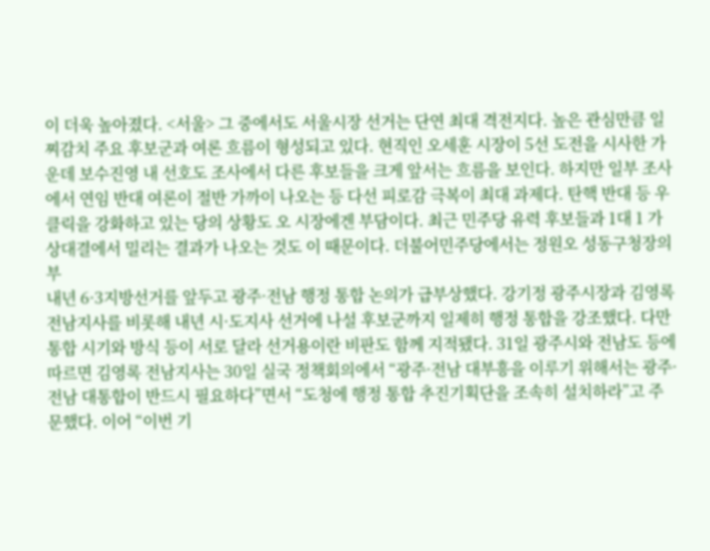이 더욱 높아졌다. <서울> 그 중에서도 서울시장 선거는 단연 최대 격전지다. 높은 관심만큼 일찌감치 주요 후보군과 여론 흐름이 형성되고 있다. 현직인 오세훈 시장이 5선 도전을 시사한 가운데 보수진영 내 선호도 조사에서 다른 후보들을 크게 앞서는 흐름을 보인다. 하지만 일부 조사에서 연임 반대 여론이 절반 가까이 나오는 등 다선 피로감 극복이 최대 과제다. 탄핵 반대 등 우클릭을 강화하고 있는 당의 상황도 오 시장에겐 부담이다. 최근 민주당 유력 후보들과 1대 1 가상대결에서 밀리는 결과가 나오는 것도 이 때문이다. 더불어민주당에서는 정원오 성동구청장의 부
내년 6·3지방선거를 앞두고 광주·전남 행정 통합 논의가 급부상했다. 강기정 광주시장과 김영록 전남지사를 비롯해 내년 시·도지사 선거에 나설 후보군까지 일제히 행정 통합을 강조했다. 다만 통합 시기와 방식 등이 서로 달라 선거용이란 비판도 함께 지적됐다. 31일 광주시와 전남도 등에 따르면 김영록 전남지사는 30일 실국 정책회의에서 “광주·전남 대부흥을 이루기 위해서는 광주·전남 대통합이 반드시 필요하다”면서 “도청에 행정 통합 추진기획단을 조속히 설치하라”고 주문했다. 이어 “이번 기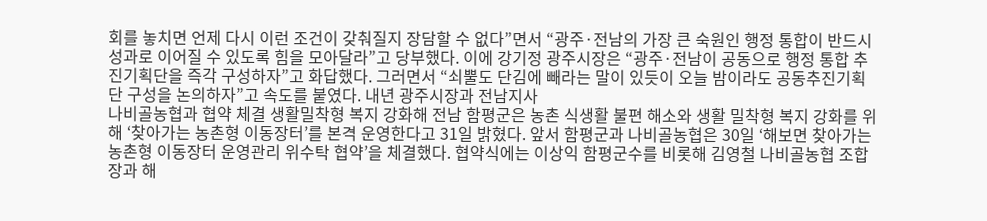회를 놓치면 언제 다시 이런 조건이 갖춰질지 장담할 수 없다”면서 “광주·전남의 가장 큰 숙원인 행정 통합이 반드시 성과로 이어질 수 있도록 힘을 모아달라”고 당부했다. 이에 강기정 광주시장은 “광주·전남이 공동으로 행정 통합 추진기획단을 즉각 구성하자”고 화답했다. 그러면서 “쇠뿔도 단김에 빼라는 말이 있듯이 오늘 밤이라도 공동추진기획단 구성을 논의하자”고 속도를 붙였다. 내년 광주시장과 전남지사
나비골농협과 협약 체결 생활밀착형 복지 강화해 전남 함평군은 농촌 식생활 불편 해소와 생활 밀착형 복지 강화를 위해 ‘찾아가는 농촌형 이동장터’를 본격 운영한다고 31일 밝혔다. 앞서 함평군과 나비골농협은 30일 ‘해보면 찾아가는 농촌형 이동장터 운영관리 위수탁 협약’을 체결했다. 협약식에는 이상익 함평군수를 비롯해 김영철 나비골농협 조합장과 해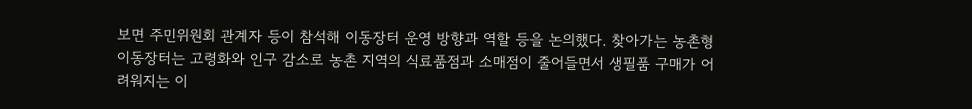보면 주민위원회 관계자 등이 참석해 이동장터 운영 방향과 역할 등을 논의했다. 찾아가는 농촌형 이동장터는 고령화와 인구 감소로 농촌 지역의 식료품점과 소매점이 줄어들면서 생필품 구매가 어려워지는 이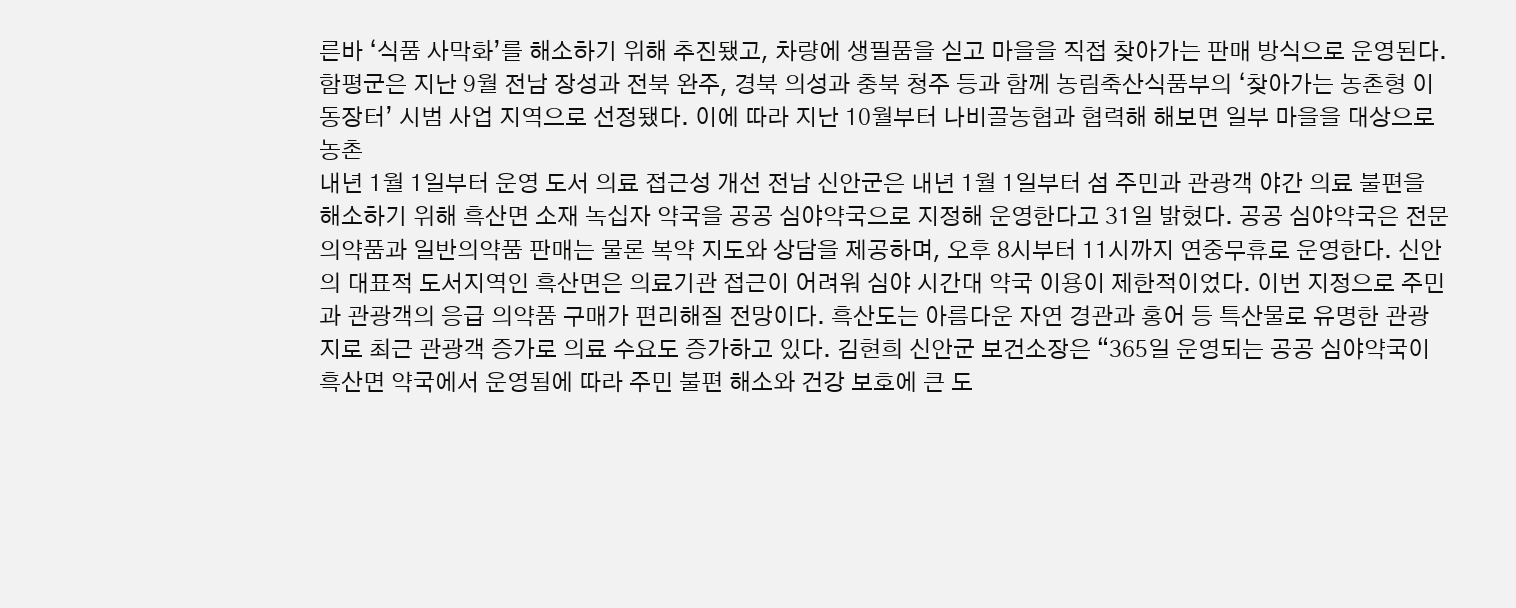른바 ‘식품 사막화’를 해소하기 위해 추진됐고, 차량에 생필품을 싣고 마을을 직접 찾아가는 판매 방식으로 운영된다. 함평군은 지난 9월 전남 장성과 전북 완주, 경북 의성과 충북 청주 등과 함께 농림축산식품부의 ‘찾아가는 농촌형 이동장터’ 시범 사업 지역으로 선정됐다. 이에 따라 지난 10월부터 나비골농협과 협력해 해보면 일부 마을을 대상으로 농촌
내년 1월 1일부터 운영 도서 의료 접근성 개선 전남 신안군은 내년 1월 1일부터 섬 주민과 관광객 야간 의료 불편을 해소하기 위해 흑산면 소재 녹십자 약국을 공공 심야약국으로 지정해 운영한다고 31일 밝혔다. 공공 심야약국은 전문의약품과 일반의약품 판매는 물론 복약 지도와 상담을 제공하며, 오후 8시부터 11시까지 연중무휴로 운영한다. 신안의 대표적 도서지역인 흑산면은 의료기관 접근이 어려워 심야 시간대 약국 이용이 제한적이었다. 이번 지정으로 주민과 관광객의 응급 의약품 구매가 편리해질 전망이다. 흑산도는 아름다운 자연 경관과 홍어 등 특산물로 유명한 관광지로 최근 관광객 증가로 의료 수요도 증가하고 있다. 김현희 신안군 보건소장은 “365일 운영되는 공공 심야약국이 흑산면 약국에서 운영됨에 따라 주민 불편 해소와 건강 보호에 큰 도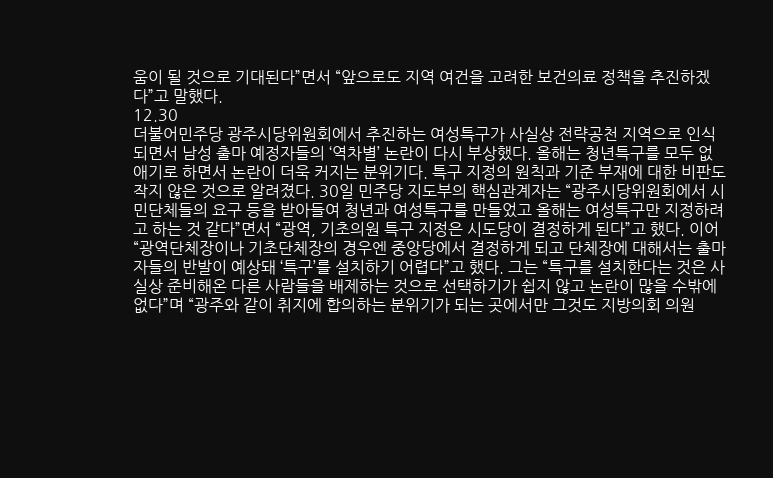움이 될 것으로 기대된다”면서 “앞으로도 지역 여건을 고려한 보건의료 정책을 추진하겠다”고 말했다.
12.30
더불어민주당 광주시당위원회에서 추진하는 여성특구가 사실상 전략공천 지역으로 인식되면서 남성 출마 예정자들의 ‘역차별’ 논란이 다시 부상했다. 올해는 청년특구를 모두 없애기로 하면서 논란이 더욱 커지는 분위기다. 특구 지정의 원칙과 기준 부재에 대한 비판도 작지 않은 것으로 알려졌다. 30일 민주당 지도부의 핵심관계자는 “광주시당위원회에서 시민단체들의 요구 등을 받아들여 청년과 여성특구를 만들었고 올해는 여성특구만 지정하려고 하는 것 같다”면서 “광역, 기초의원 특구 지정은 시도당이 결정하게 된다”고 했다. 이어 “광역단체장이나 기초단체장의 경우엔 중앙당에서 결정하게 되고 단체장에 대해서는 출마자들의 반발이 예상돼 ‘특구’를 설치하기 어렵다”고 했다. 그는 “특구를 설치한다는 것은 사실상 준비해온 다른 사람들을 배제하는 것으로 선택하기가 쉽지 않고 논란이 많을 수밖에 없다”며 “광주와 같이 취지에 합의하는 분위기가 되는 곳에서만 그것도 지방의회 의원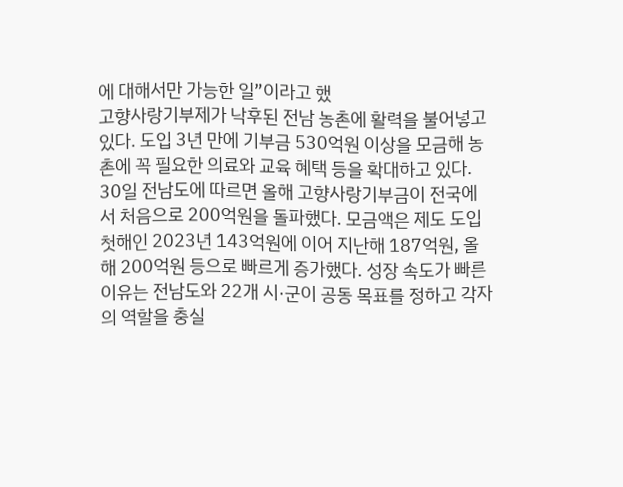에 대해서만 가능한 일”이라고 했
고향사랑기부제가 낙후된 전남 농촌에 활력을 불어넣고 있다. 도입 3년 만에 기부금 530억원 이상을 모금해 농촌에 꼭 필요한 의료와 교육 혜택 등을 확대하고 있다. 30일 전남도에 따르면 올해 고향사랑기부금이 전국에서 처음으로 200억원을 돌파했다. 모금액은 제도 도입 첫해인 2023년 143억원에 이어 지난해 187억원, 올해 200억원 등으로 빠르게 증가했다. 성장 속도가 빠른 이유는 전남도와 22개 시·군이 공동 목표를 정하고 각자의 역할을 충실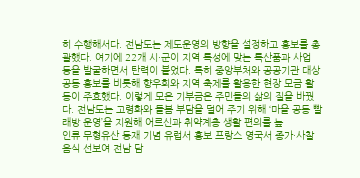히 수행해서다. 전남도는 제도운영의 방향을 설정하고 홍보를 총괄했다. 여기에 22개 시·군이 지역 특성에 맞는 특산품과 사업 등을 발굴하면서 탄력이 붙었다. 특히 중앙부처와 공공기관 대상 공동 홍보를 비롯해 향우회와 지역 축제를 활용한 현장 모금 활동이 주효했다. 이렇게 모은 기부금은 주민들의 삶의 질을 바꿨다. 전남도는 고령화와 돌봄 부담을 덜어 주기 위해 ‘마을 공동 빨래방 운영’을 지원해 어르신과 취약계층 생활 편의를 높
인류 무형유산 등재 기념 유럽서 홍보 프랑스 영국서 종가·사찰 음식 선보여 전남 담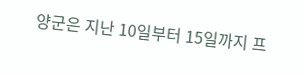양군은 지난 10일부터 15일까지 프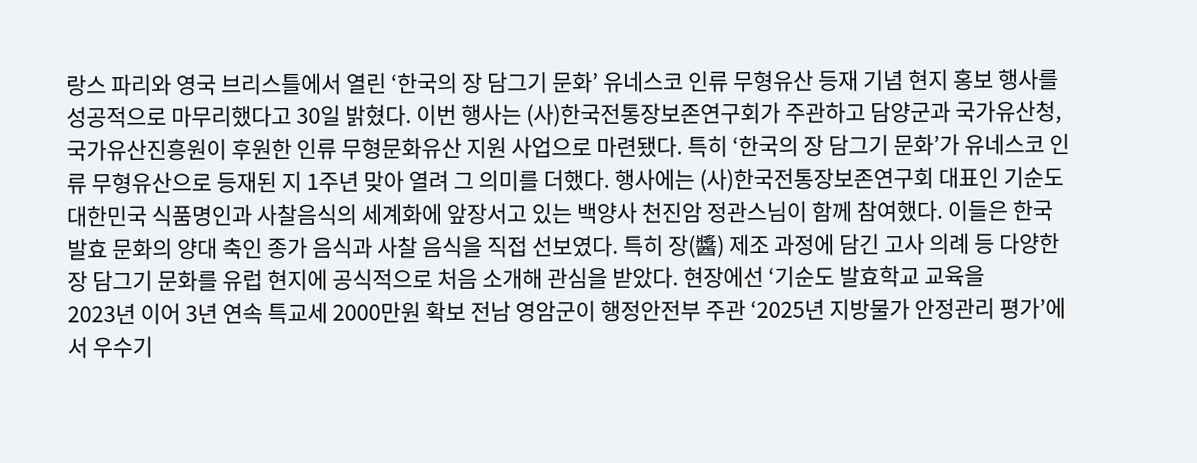랑스 파리와 영국 브리스틀에서 열린 ‘한국의 장 담그기 문화’ 유네스코 인류 무형유산 등재 기념 현지 홍보 행사를 성공적으로 마무리했다고 30일 밝혔다. 이번 행사는 (사)한국전통장보존연구회가 주관하고 담양군과 국가유산청, 국가유산진흥원이 후원한 인류 무형문화유산 지원 사업으로 마련됐다. 특히 ‘한국의 장 담그기 문화’가 유네스코 인류 무형유산으로 등재된 지 1주년 맞아 열려 그 의미를 더했다. 행사에는 (사)한국전통장보존연구회 대표인 기순도 대한민국 식품명인과 사찰음식의 세계화에 앞장서고 있는 백양사 천진암 정관스님이 함께 참여했다. 이들은 한국 발효 문화의 양대 축인 종가 음식과 사찰 음식을 직접 선보였다. 특히 장(醬) 제조 과정에 담긴 고사 의례 등 다양한 장 담그기 문화를 유럽 현지에 공식적으로 처음 소개해 관심을 받았다. 현장에선 ‘기순도 발효학교 교육을
2023년 이어 3년 연속 특교세 2000만원 확보 전남 영암군이 행정안전부 주관 ‘2025년 지방물가 안정관리 평가’에서 우수기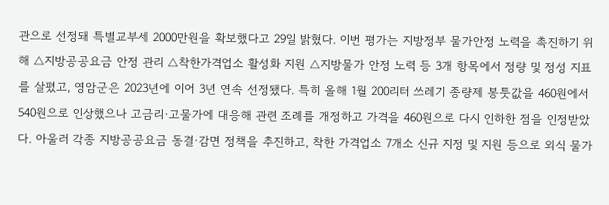관으로 선정돼 특별교부세 2000만원을 확보했다고 29일 밝혔다. 이번 평가는 지방정부 물가안정 노력을 촉진하기 위해 △지방공공요금 안정 관리 △착한가격업소 활성화 지원 △지방물가 안정 노력 등 3개 항목에서 정량 및 정성 지표를 살폈고, 영암군은 2023년에 이어 3년 연속 선정됐다. 특히 올해 1월 200리터 쓰레기 종량제 봉툿값을 460원에서 540원으로 인상했으나 고금리·고물가에 대응해 관련 조례를 개정하고 가격을 460원으로 다시 인하한 점을 인정받았다. 아울러 각종 지방공공요금 동결·감면 정책을 추진하고, 착한 가격업소 7개소 신규 지정 및 지원 등으로 외식 물가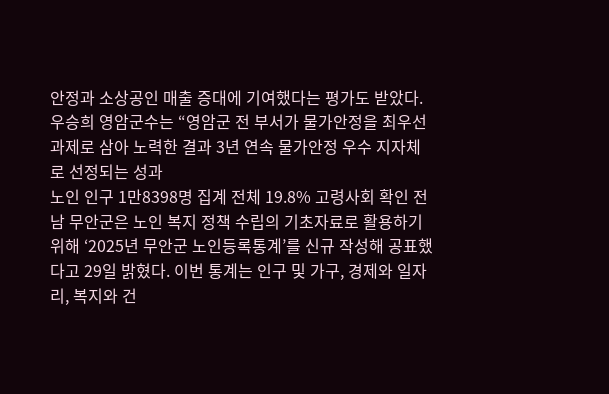안정과 소상공인 매출 증대에 기여했다는 평가도 받았다. 우승희 영암군수는 “영암군 전 부서가 물가안정을 최우선 과제로 삼아 노력한 결과 3년 연속 물가안정 우수 지자체로 선정되는 성과
노인 인구 1만8398명 집계 전체 19.8% 고령사회 확인 전남 무안군은 노인 복지 정책 수립의 기초자료로 활용하기 위해 ‘2025년 무안군 노인등록통계’를 신규 작성해 공표했다고 29일 밝혔다. 이번 통계는 인구 및 가구, 경제와 일자리, 복지와 건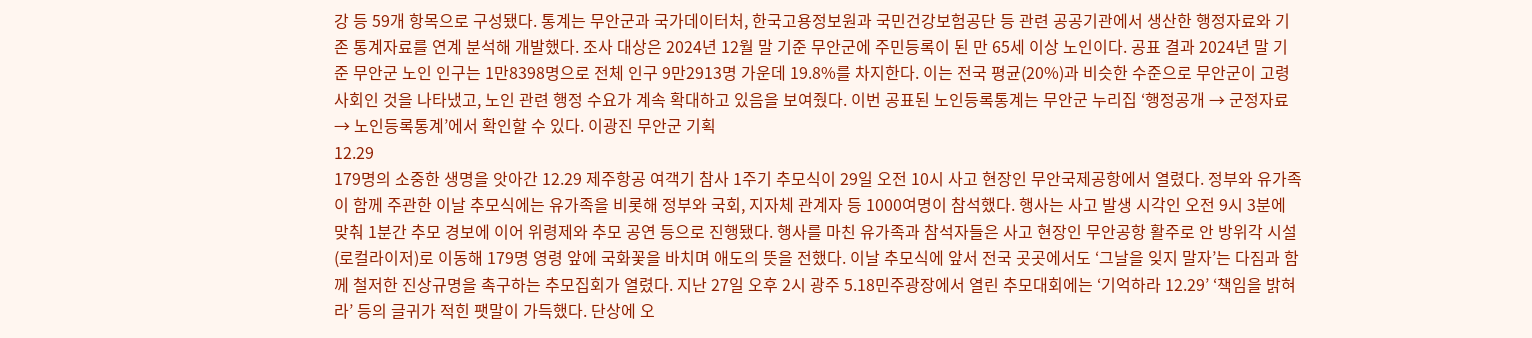강 등 59개 항목으로 구성됐다. 통계는 무안군과 국가데이터처, 한국고용정보원과 국민건강보험공단 등 관련 공공기관에서 생산한 행정자료와 기존 통계자료를 연계 분석해 개발했다. 조사 대상은 2024년 12월 말 기준 무안군에 주민등록이 된 만 65세 이상 노인이다. 공표 결과 2024년 말 기준 무안군 노인 인구는 1만8398명으로 전체 인구 9만2913명 가운데 19.8%를 차지한다. 이는 전국 평균(20%)과 비슷한 수준으로 무안군이 고령사회인 것을 나타냈고, 노인 관련 행정 수요가 계속 확대하고 있음을 보여줬다. 이번 공표된 노인등록통계는 무안군 누리집 ‘행정공개 → 군정자료→ 노인등록통계’에서 확인할 수 있다. 이광진 무안군 기획
12.29
179명의 소중한 생명을 앗아간 12.29 제주항공 여객기 참사 1주기 추모식이 29일 오전 10시 사고 현장인 무안국제공항에서 열렸다. 정부와 유가족이 함께 주관한 이날 추모식에는 유가족을 비롯해 정부와 국회, 지자체 관계자 등 1000여명이 참석했다. 행사는 사고 발생 시각인 오전 9시 3분에 맞춰 1분간 추모 경보에 이어 위령제와 추모 공연 등으로 진행됐다. 행사를 마친 유가족과 참석자들은 사고 현장인 무안공항 활주로 안 방위각 시설(로컬라이저)로 이동해 179명 영령 앞에 국화꽃을 바치며 애도의 뜻을 전했다. 이날 추모식에 앞서 전국 곳곳에서도 ‘그날을 잊지 말자’는 다짐과 함께 철저한 진상규명을 촉구하는 추모집회가 열렸다. 지난 27일 오후 2시 광주 5.18민주광장에서 열린 추모대회에는 ‘기억하라 12.29’ ‘책임을 밝혀라’ 등의 글귀가 적힌 팻말이 가득했다. 단상에 오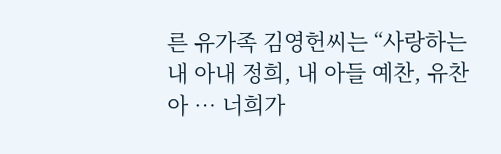른 유가족 김영헌씨는 “사랑하는 내 아내 정희, 내 아들 예찬, 유찬아 … 너희가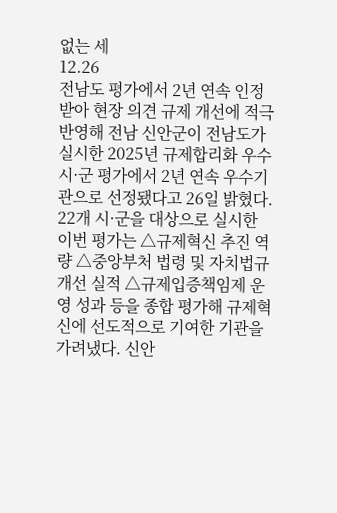없는 세
12.26
전남도 평가에서 2년 연속 인정받아 현장 의견 규제 개선에 적극 반영해 전남 신안군이 전남도가 실시한 2025년 규제합리화 우수 시·군 평가에서 2년 연속 우수기관으로 선정됐다고 26일 밝혔다. 22개 시·군을 대상으로 실시한 이번 평가는 △규제혁신 추진 역량 △중앙부처 법령 및 자치법규 개선 실적 △규제입증책임제 운영 성과 등을 종합 평가해 규제혁신에 선도적으로 기여한 기관을 가려냈다. 신안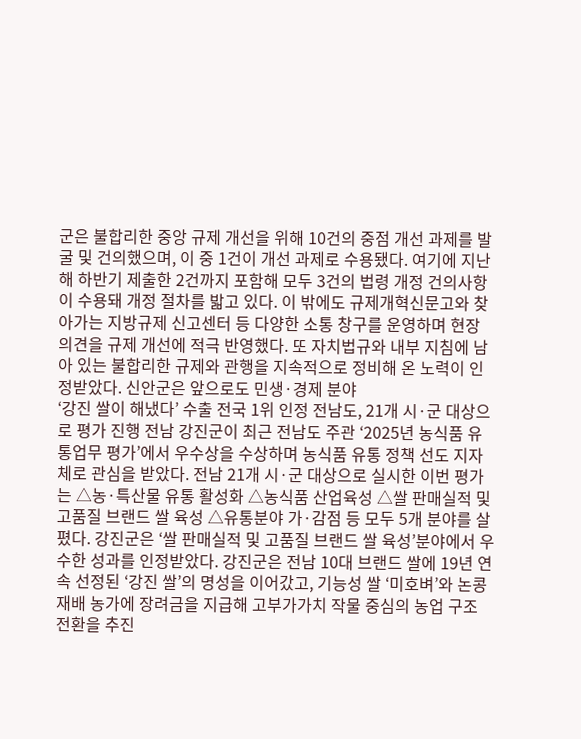군은 불합리한 중앙 규제 개선을 위해 10건의 중점 개선 과제를 발굴 및 건의했으며, 이 중 1건이 개선 과제로 수용됐다. 여기에 지난해 하반기 제출한 2건까지 포함해 모두 3건의 법령 개정 건의사항이 수용돼 개정 절차를 밟고 있다. 이 밖에도 규제개혁신문고와 찾아가는 지방규제 신고센터 등 다양한 소통 창구를 운영하며 현장 의견을 규제 개선에 적극 반영했다. 또 자치법규와 내부 지침에 남아 있는 불합리한 규제와 관행을 지속적으로 정비해 온 노력이 인정받았다. 신안군은 앞으로도 민생·경제 분야
‘강진 쌀이 해냈다’ 수출 전국 1위 인정 전남도, 21개 시·군 대상으로 평가 진행 전남 강진군이 최근 전남도 주관 ‘2025년 농식품 유통업무 평가’에서 우수상을 수상하며 농식품 유통 정책 선도 지자체로 관심을 받았다. 전남 21개 시·군 대상으로 실시한 이번 평가는 △농·특산물 유통 활성화 △농식품 산업육성 △쌀 판매실적 및 고품질 브랜드 쌀 육성 △유통분야 가·감점 등 모두 5개 분야를 살폈다. 강진군은 ‘쌀 판매실적 및 고품질 브랜드 쌀 육성’분야에서 우수한 성과를 인정받았다. 강진군은 전남 10대 브랜드 쌀에 19년 연속 선정된 ‘강진 쌀’의 명성을 이어갔고, 기능성 쌀 ‘미호벼’와 논콩 재배 농가에 장려금을 지급해 고부가가치 작물 중심의 농업 구조 전환을 추진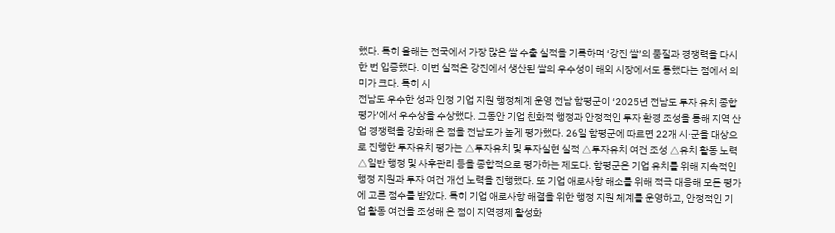했다. 특히 올해는 전국에서 가장 많은 쌀 수출 실적을 기록하며 ‘강진 쌀’의 품질과 경쟁력을 다시 한 번 입증했다. 이번 실적은 강진에서 생산된 쌀의 우수성이 해외 시장에서도 통했다는 점에서 의미가 크다. 특히 시
전남도 우수한 성과 인정 기업 지원 행정체계 운영 전남 함평군이 ‘2025년 전남도 투자 유치 종합평가’에서 우수상을 수상했다. 그동안 기업 친화적 행정과 안정적인 투자 환경 조성을 통해 지역 산업 경쟁력을 강화해 온 점을 전남도가 높게 평가했다. 26일 함평군에 따르면 22개 시·군을 대상으로 진행한 투자유치 평가는 △투자유치 및 투자실현 실적 △투자유치 여건 조성 △유치 활동 노력 △일반 행정 및 사후관리 등을 종합적으로 평가하는 제도다. 함평군은 기업 유치를 위해 지속적인 행정 지원과 투자 여건 개선 노력을 진행했다. 또 기업 애로사항 해소를 위해 적극 대응해 모든 평가에 고른 점수를 받았다. 특히 기업 애로사항 해결을 위한 행정 지원 체계를 운영하고, 안정적인 기업 활동 여건을 조성해 온 점이 지역경제 활성화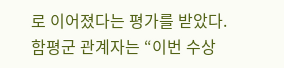로 이어졌다는 평가를 받았다. 함평군 관계자는 “이번 수상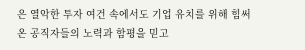은 열악한 투자 여건 속에서도 기업 유치를 위해 힘써 온 공직자들의 노력과 함평을 믿고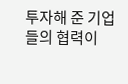투자해 준 기업들의 협력이